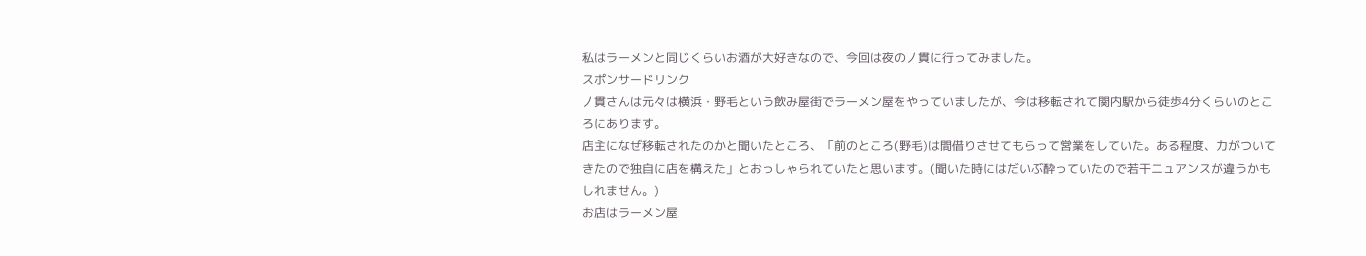私はラーメンと同じくらいお酒が大好きなので、今回は夜の丿貫に行ってみました。
スポンサードリンク
丿貫さんは元々は横浜・野毛という飲み屋街でラーメン屋をやっていましたが、今は移転されて関内駅から徒歩4分くらいのところにあります。
店主になぜ移転されたのかと聞いたところ、「前のところ(野毛)は間借りさせてもらって営業をしていた。ある程度、力がついてきたので独自に店を構えた」とおっしゃられていたと思います。(聞いた時にはだいぶ酔っていたので若干ニュアンスが違うかもしれません。)
お店はラーメン屋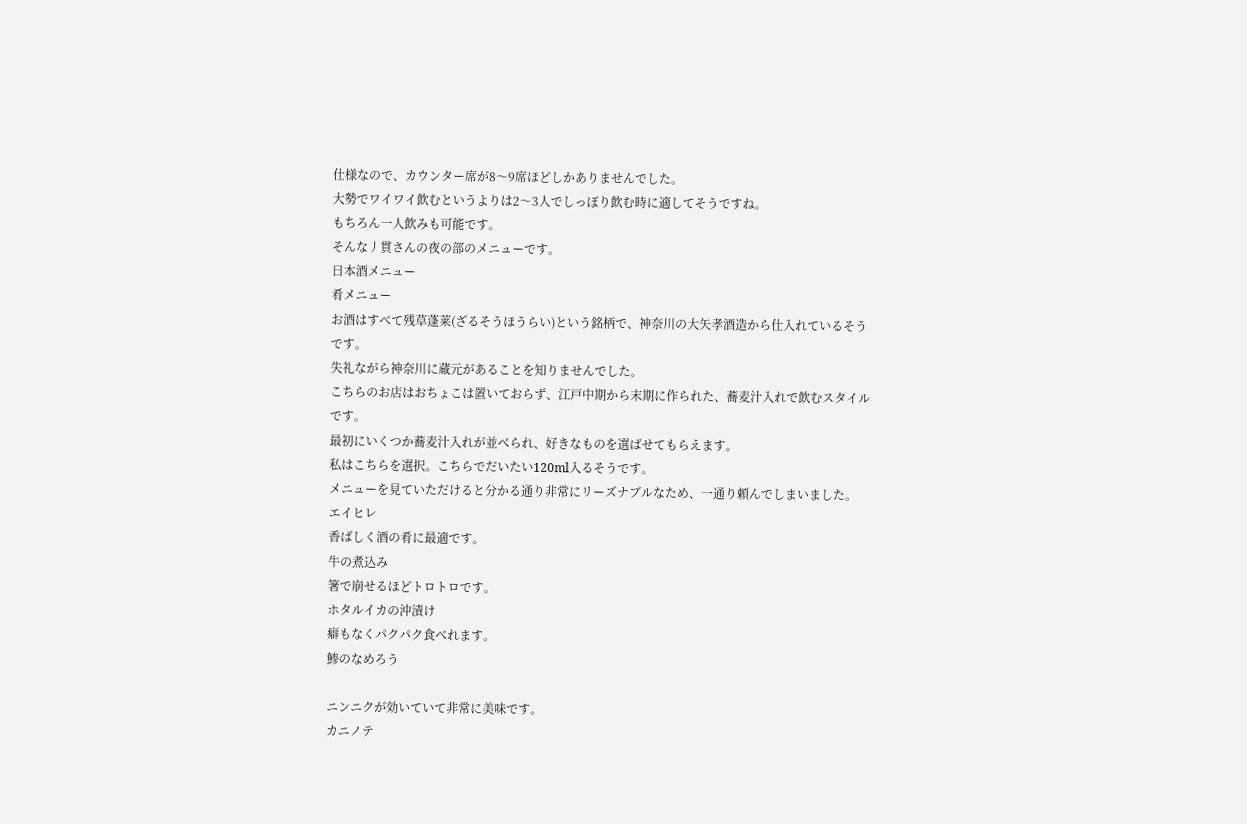仕様なので、カウンター席が8〜9席ほどしかありませんでした。
大勢でワイワイ飲むというよりは2〜3人でしっぽり飲む時に適してそうですね。
もちろん一人飲みも可能です。
そんな丿貫さんの夜の部のメニューです。
日本酒メニュー
肴メニュー
お酒はすべて残草蓬莱(ざるそうほうらい)という銘柄で、神奈川の大矢孝酒造から仕入れているそうです。
失礼ながら神奈川に蔵元があることを知りませんでした。
こちらのお店はおちょこは置いておらず、江戸中期から末期に作られた、蕎麦汁入れで飲むスタイルです。
最初にいくつか蕎麦汁入れが並べられ、好きなものを選ばせてもらえます。
私はこちらを選択。こちらでだいたい120ml入るそうです。
メニューを見ていただけると分かる通り非常にリーズナブルなため、一通り頼んでしまいました。
エイヒレ
香ばしく酒の肴に最適です。
牛の煮込み
箸で崩せるほどトロトロです。
ホタルイカの沖漬け
癖もなくパクパク食べれます。
鯵のなめろう

ニンニクが効いていて非常に美味です。
カニノテ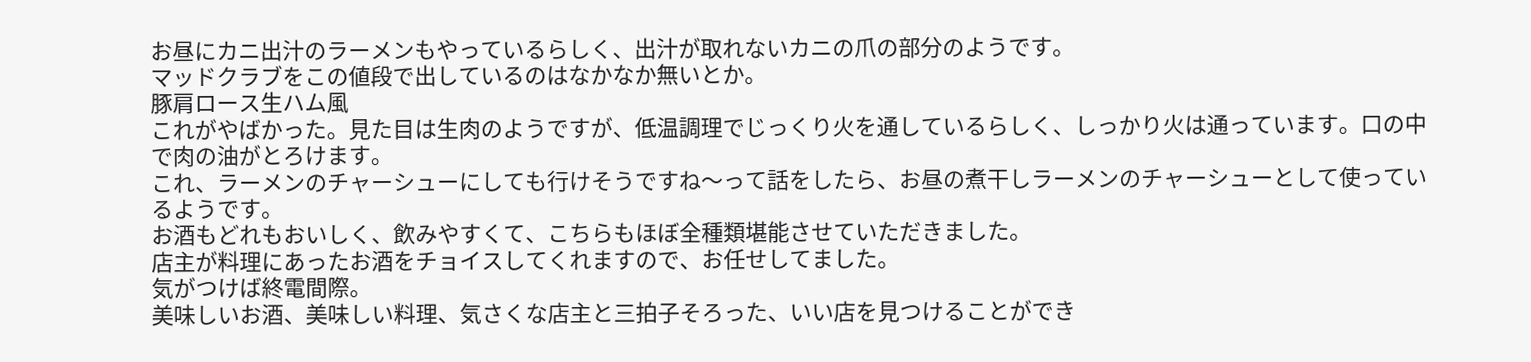お昼にカニ出汁のラーメンもやっているらしく、出汁が取れないカニの爪の部分のようです。
マッドクラブをこの値段で出しているのはなかなか無いとか。
豚肩ロース生ハム風
これがやばかった。見た目は生肉のようですが、低温調理でじっくり火を通しているらしく、しっかり火は通っています。口の中で肉の油がとろけます。
これ、ラーメンのチャーシューにしても行けそうですね〜って話をしたら、お昼の煮干しラーメンのチャーシューとして使っているようです。
お酒もどれもおいしく、飲みやすくて、こちらもほぼ全種類堪能させていただきました。
店主が料理にあったお酒をチョイスしてくれますので、お任せしてました。
気がつけば終電間際。
美味しいお酒、美味しい料理、気さくな店主と三拍子そろった、いい店を見つけることができ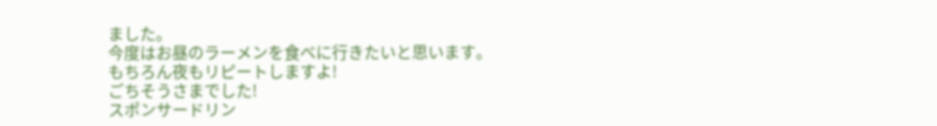ました。
今度はお昼のラーメンを食べに行きたいと思います。
もちろん夜もリピートしますよ!
ごちそうさまでした!
スポンサードリン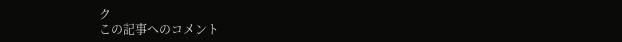ク
この記事へのコメント